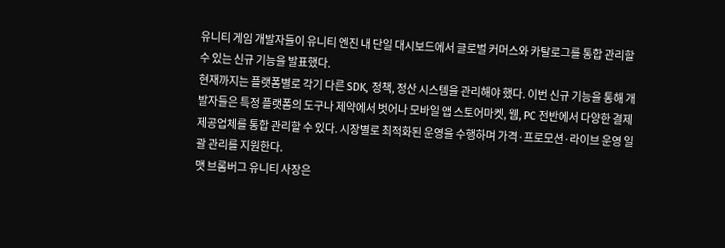유니티 게임 개발자들이 유니티 엔진 내 단일 대시보드에서 글로벌 커머스와 카탈로그를 통합 관리할 수 있는 신규 기능을 발표했다.
현재까지는 플랫폼별로 각기 다른 SDK, 정책, 정산 시스템을 관리해야 했다. 이번 신규 기능을 통해 개발자들은 특정 플랫폼의 도구나 제약에서 벗어나 모바일 앱 스토어마켓, 웹, PC 전반에서 다양한 결제 제공업체를 통합 관리할 수 있다. 시장별로 최적화된 운영을 수행하며 가격·프로모션·라이브 운영 일괄 관리를 지원한다.
맷 브롬버그 유니티 사장은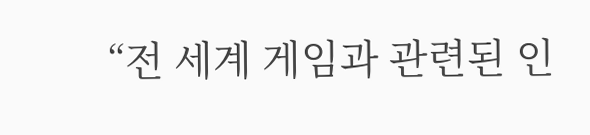“전 세계 게임과 관련된 인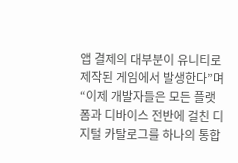앱 결제의 대부분이 유니티로 제작된 게임에서 발생한다”며 “이제 개발자들은 모든 플랫폼과 디바이스 전반에 걸친 디지털 카탈로그를 하나의 통합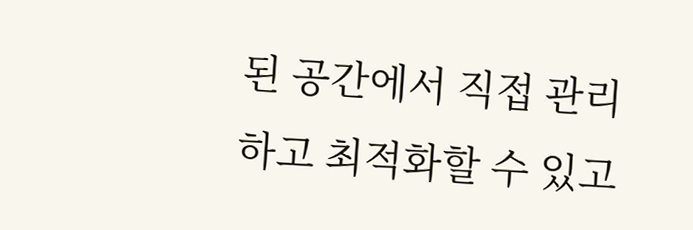된 공간에서 직접 관리하고 최적화할 수 있고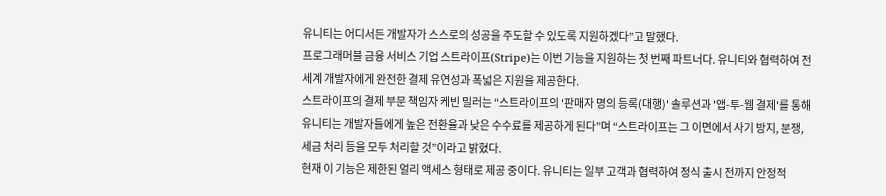유니티는 어디서든 개발자가 스스로의 성공을 주도할 수 있도록 지원하겠다”고 말했다.
프로그래머블 금융 서비스 기업 스트라이프(Stripe)는 이번 기능을 지원하는 첫 번째 파트너다. 유니티와 협력하여 전 세계 개발자에게 완전한 결제 유연성과 폭넓은 지원을 제공한다.
스트라이프의 결제 부문 책임자 케빈 밀러는 “스트라이프의 '판매자 명의 등록(대행)' 솔루션과 '앱-투-웹 결제'를 통해 유니티는 개발자들에게 높은 전환율과 낮은 수수료를 제공하게 된다”며 “스트라이프는 그 이면에서 사기 방지, 분쟁, 세금 처리 등을 모두 처리할 것”이라고 밝혔다.
현재 이 기능은 제한된 얼리 액세스 형태로 제공 중이다. 유니티는 일부 고객과 협력하여 정식 출시 전까지 안정적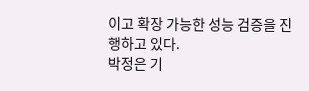이고 확장 가능한 성능 검증을 진행하고 있다.
박정은 기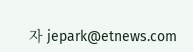자 jepark@etnews.com